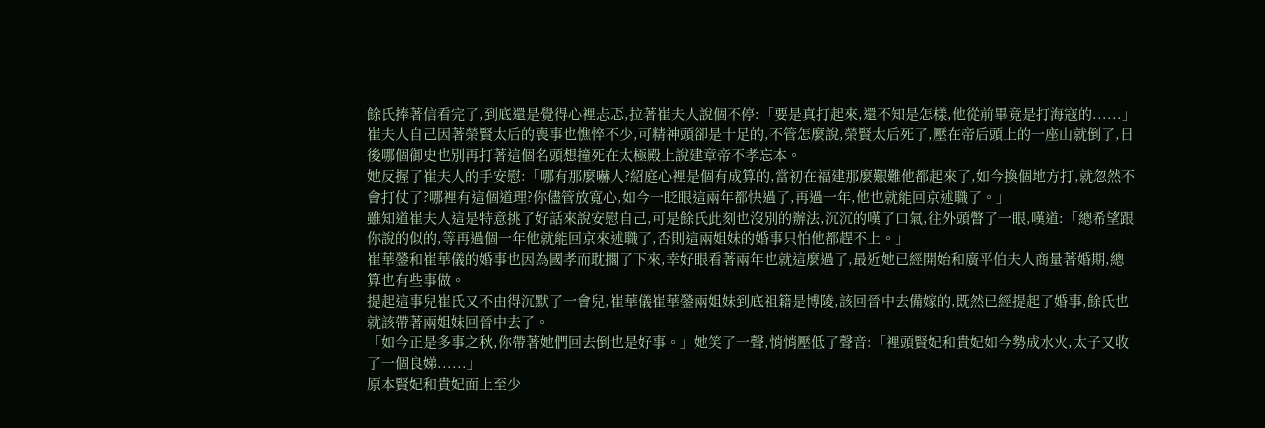餘氏捧著信看完了,到底還是覺得心裡忐忑,拉著崔夫人說個不停:「要是真打起來,還不知是怎樣,他從前畢竟是打海寇的......」
崔夫人自己因著榮賢太后的喪事也憔悴不少,可精神頭卻是十足的,不管怎麼說,榮賢太后死了,壓在帝后頭上的一座山就倒了,日後哪個御史也別再打著這個名頭想撞死在太極殿上說建章帝不孝忘本。
她反握了崔夫人的手安慰:「哪有那麼嚇人?紹庭心裡是個有成算的,當初在福建那麼艱難他都起來了,如今換個地方打,就忽然不會打仗了?哪裡有這個道理?你儘管放寬心,如今一眨眼這兩年都快過了,再過一年,他也就能回京述職了。」
雖知道崔夫人這是特意挑了好話來說安慰自己,可是餘氏此刻也沒別的辦法,沉沉的嘆了口氣,往外頭瞥了一眼,嘆道:「總希望跟你說的似的,等再過個一年他就能回京來述職了,否則這兩姐妹的婚事只怕他都趕不上。」
崔華鎣和崔華儀的婚事也因為國孝而耽擱了下來,幸好眼看著兩年也就這麼過了,最近她已經開始和廣平伯夫人商量著婚期,總算也有些事做。
提起這事兒崔氏又不由得沉默了一會兒,崔華儀崔華鎣兩姐妹到底祖籍是博陵,該回晉中去備嫁的,既然已經提起了婚事,餘氏也就該帶著兩姐妹回晉中去了。
「如今正是多事之秋,你帶著她們回去倒也是好事。」她笑了一聲,悄悄壓低了聲音:「裡頭賢妃和貴妃如今勢成水火,太子又收了一個良娣......」
原本賢妃和貴妃面上至少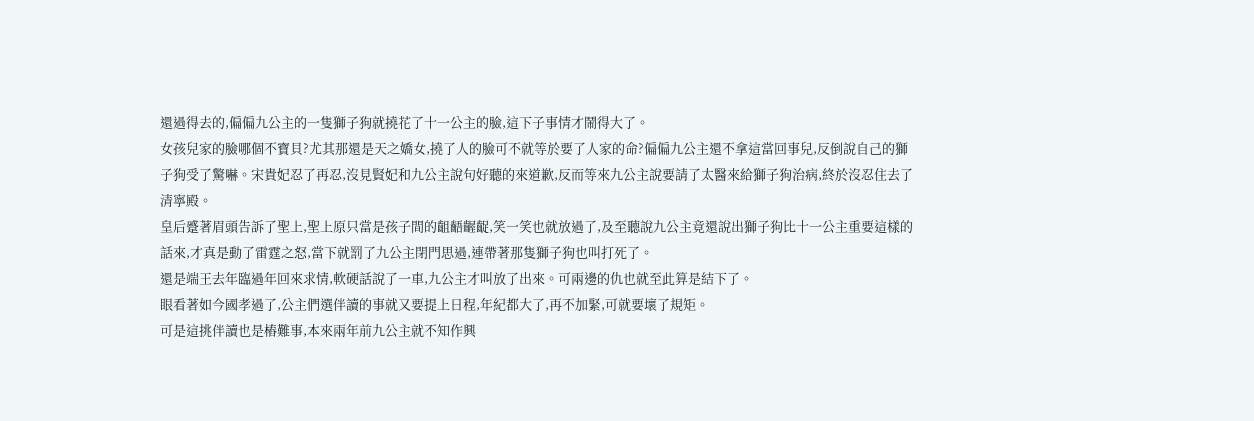還過得去的,偏偏九公主的一隻獅子狗就撓花了十一公主的臉,這下子事情才鬧得大了。
女孩兒家的臉哪個不寶貝?尤其那還是天之嬌女,撓了人的臉可不就等於要了人家的命?偏偏九公主還不拿這當回事兒,反倒說自己的獅子狗受了驚嚇。宋貴妃忍了再忍,沒見賢妃和九公主說句好聽的來道歉,反而等來九公主說要請了太醫來給獅子狗治病,終於沒忍住去了清寧殿。
皇后蹙著眉頭告訴了聖上,聖上原只當是孩子間的齟齬齷齪,笑一笑也就放過了,及至聽說九公主竟還說出獅子狗比十一公主重要這樣的話來,才真是動了雷霆之怒,當下就罰了九公主閉門思過,連帶著那隻獅子狗也叫打死了。
還是端王去年臨過年回來求情,軟硬話說了一車,九公主才叫放了出來。可兩邊的仇也就至此算是結下了。
眼看著如今國孝過了,公主們選伴讀的事就又要提上日程,年紀都大了,再不加緊,可就要壞了規矩。
可是這挑伴讀也是樁難事,本來兩年前九公主就不知作興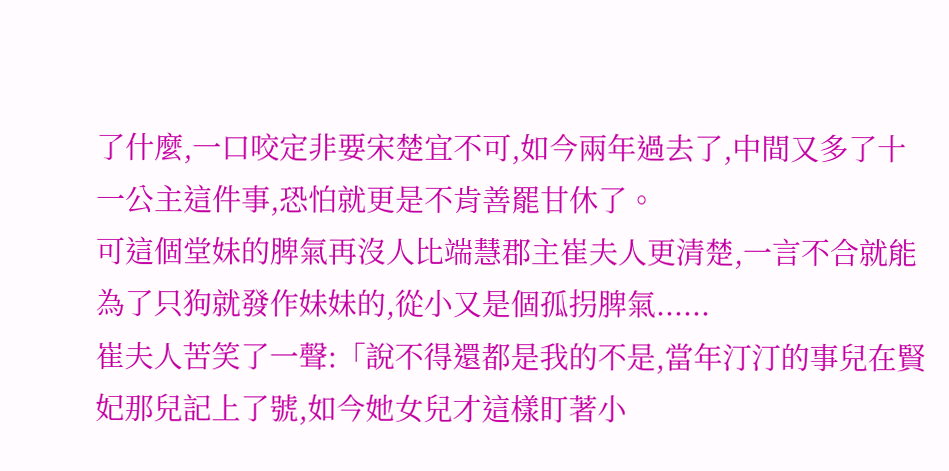了什麼,一口咬定非要宋楚宜不可,如今兩年過去了,中間又多了十一公主這件事,恐怕就更是不肯善罷甘休了。
可這個堂妹的脾氣再沒人比端慧郡主崔夫人更清楚,一言不合就能為了只狗就發作妹妹的,從小又是個孤拐脾氣......
崔夫人苦笑了一聲:「說不得還都是我的不是,當年汀汀的事兒在賢妃那兒記上了號,如今她女兒才這樣盯著小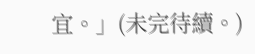宜。」(未完待續。)